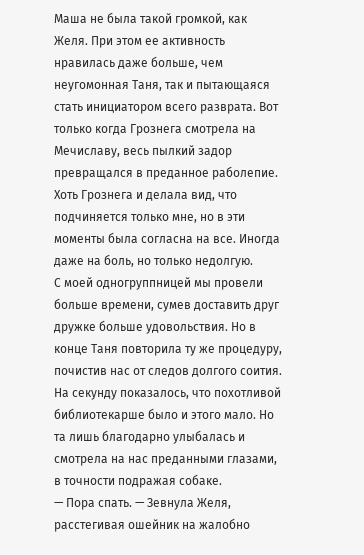Маша не была такой громкой, как Желя. При этом ее активность нравилась даже больше, чем неугомонная Таня, так и пытающаяся стать инициатором всего разврата. Вот только когда Грознега смотрела на Мечиславу, весь пылкий задор превращался в преданное раболепие. Хоть Грознега и делала вид, что подчиняется только мне, но в эти моменты была согласна на все. Иногда даже на боль, но только недолгую.
С моей одногруппницей мы провели больше времени, сумев доставить друг дружке больше удовольствия. Но в конце Таня повторила ту же процедуру, почистив нас от следов долгого соития. На секунду показалось, что похотливой библиотекарше было и этого мало. Но та лишь благодарно улыбалась и смотрела на нас преданными глазами, в точности подражая собаке.
— Пора спать. — Зевнула Желя, расстегивая ошейник на жалобно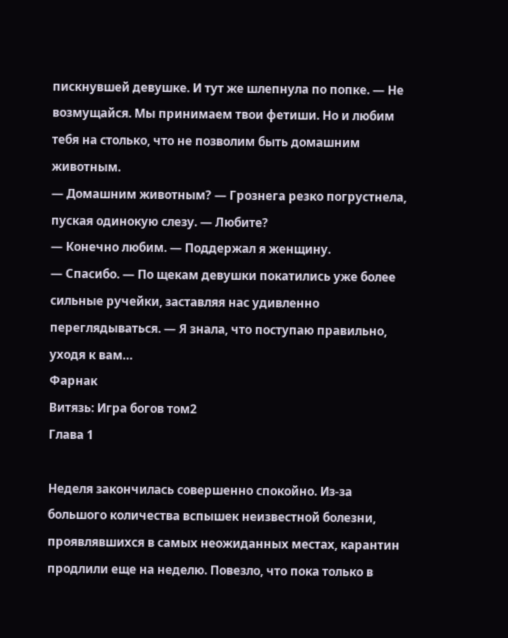пискнувшей девушке. И тут же шлепнула по попке. — Не возмущайся. Мы принимаем твои фетиши. Но и любим тебя на столько, что не позволим быть домашним животным.
— Домашним животным? — Грознега резко погрустнела, пуская одинокую слезу. — Любите?
— Конечно любим. — Поддержал я женщину.
— Спасибо. — По щекам девушки покатились уже более сильные ручейки, заставляя нас удивленно переглядываться. — Я знала, что поступаю правильно, уходя к вам…
Фарнак
Витязь: Игра богов том2
Глава 1

Неделя закончилась совершенно спокойно. Из-за большого количества вспышек неизвестной болезни, проявлявшихся в самых неожиданных местах, карантин продлили еще на неделю. Повезло, что пока только в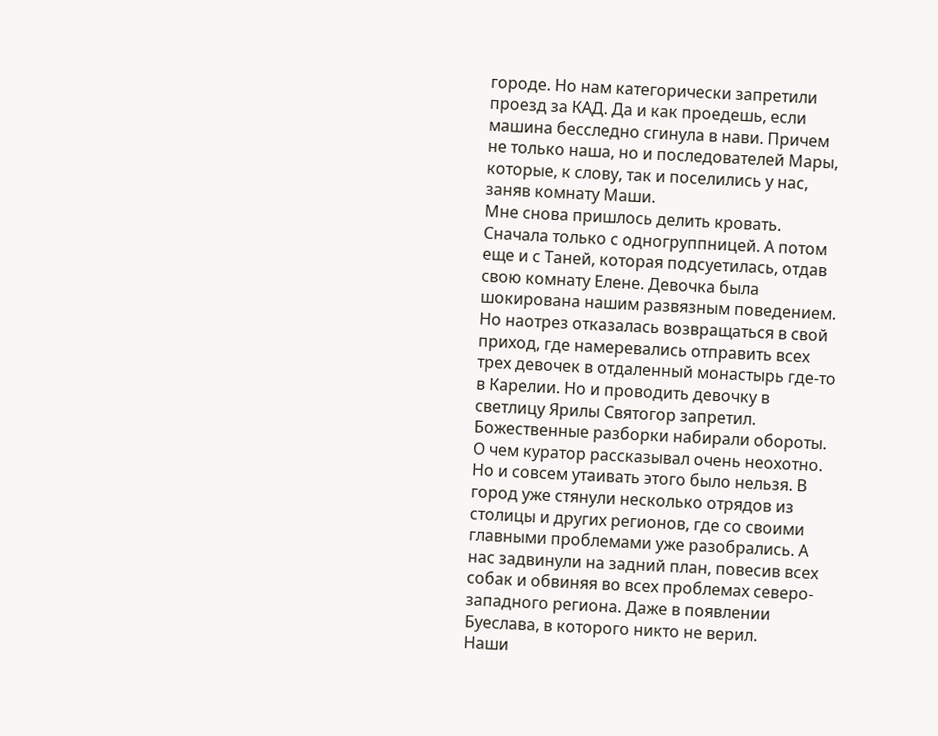городе. Но нам категорически запретили проезд за КАД. Да и как проедешь, если машина бесследно сгинула в нави. Причем не только наша, но и последователей Мары, которые, к слову, так и поселились у нас, заняв комнату Маши.
Мне снова пришлось делить кровать. Сначала только с одногруппницей. А потом еще и с Таней, которая подсуетилась, отдав свою комнату Елене. Девочка была шокирована нашим развязным поведением. Но наотрез отказалась возвращаться в свой приход, где намеревались отправить всех трех девочек в отдаленный монастырь где-то в Карелии. Но и проводить девочку в светлицу Ярилы Святогор запретил. Божественные разборки набирали обороты. О чем куратор рассказывал очень неохотно. Но и совсем утаивать этого было нельзя. В город уже стянули несколько отрядов из столицы и других регионов, где со своими главными проблемами уже разобрались. А нас задвинули на задний план, повесив всех собак и обвиняя во всех проблемах северо-западного региона. Даже в появлении Буеслава, в которого никто не верил.
Наши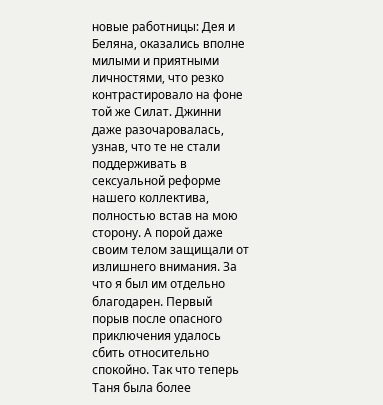новые работницы: Дея и Беляна, оказались вполне милыми и приятными личностями, что резко контрастировало на фоне той же Силат. Джинни даже разочаровалась, узнав, что те не стали поддерживать в сексуальной реформе нашего коллектива, полностью встав на мою сторону. А порой даже своим телом защищали от излишнего внимания. За что я был им отдельно благодарен. Первый порыв после опасного приключения удалось сбить относительно спокойно. Так что теперь Таня была более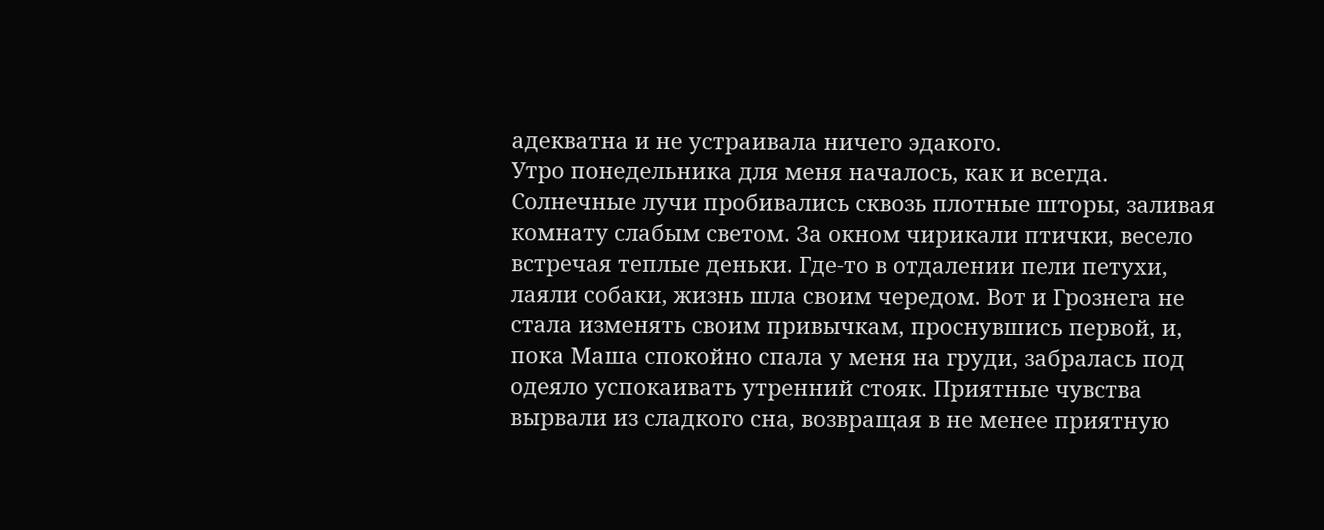адекватна и не устраивала ничего эдакого.
Утро понедельника для меня началось, как и всегда. Солнечные лучи пробивались сквозь плотные шторы, заливая комнату слабым светом. За окном чирикали птички, весело встречая теплые деньки. Где-то в отдалении пели петухи, лаяли собаки, жизнь шла своим чередом. Вот и Грознега не стала изменять своим привычкам, проснувшись первой, и, пока Маша спокойно спала у меня на груди, забралась под одеяло успокаивать утренний стояк. Приятные чувства вырвали из сладкого сна, возвращая в не менее приятную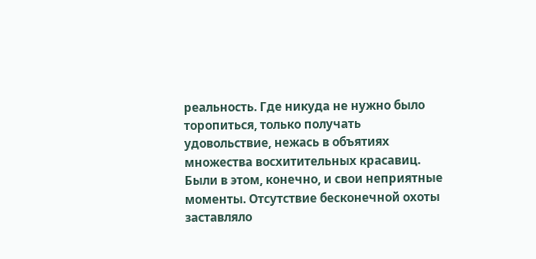реальность. Где никуда не нужно было торопиться, только получать удовольствие, нежась в объятиях множества восхитительных красавиц. Были в этом, конечно, и свои неприятные моменты. Отсутствие бесконечной охоты заставляло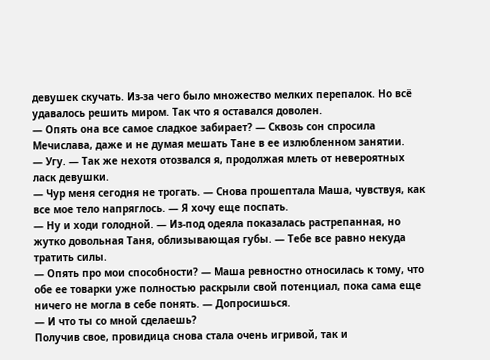девушек скучать. Из-за чего было множество мелких перепалок. Но всё удавалось решить миром. Так что я оставался доволен.
— Опять она все самое сладкое забирает? — Сквозь сон спросила Мечислава, даже и не думая мешать Тане в ее излюбленном занятии.
— Угу. — Так же нехотя отозвался я, продолжая млеть от невероятных ласк девушки.
— Чур меня сегодня не трогать. — Снова прошептала Маша, чувствуя, как все мое тело напряглось. — Я хочу еще поспать.
— Ну и ходи голодной. — Из-под одеяла показалась растрепанная, но жутко довольная Таня, облизывающая губы. — Тебе все равно некуда тратить силы.
— Опять про мои способности? — Маша ревностно относилась к тому, что обе ее товарки уже полностью раскрыли свой потенциал, пока сама еще ничего не могла в себе понять. — Допросишься.
— И что ты со мной сделаешь?
Получив свое, провидица снова стала очень игривой, так и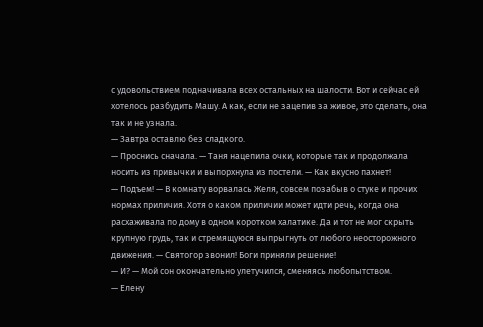с удовольствием подначивала всех остальных на шалости. Вот и сейчас ей хотелось разбудить Машу. А как, если не зацепив за живое, это сделать, она так и не узнала.
— Завтра оставлю без сладкого.
— Проснись сначала. — Таня нацепила очки, которые так и продолжала носить из привычки и выпорхнула из постели. — Как вкусно пахнет!
— Подъем! — В комнату ворвалась Желя, совсем позабыв о стуке и прочих нормах приличия. Хотя о каком приличии может идти речь, когда она расхаживала по дому в одном коротком халатике. Да и тот не мог скрыть крупную грудь, так и стремящуюся выпрыгнуть от любого неосторожного движения. — Святогор звонил! Боги приняли решение!
— И? — Мой сон окончательно улетучился, сменяясь любопытством.
— Елену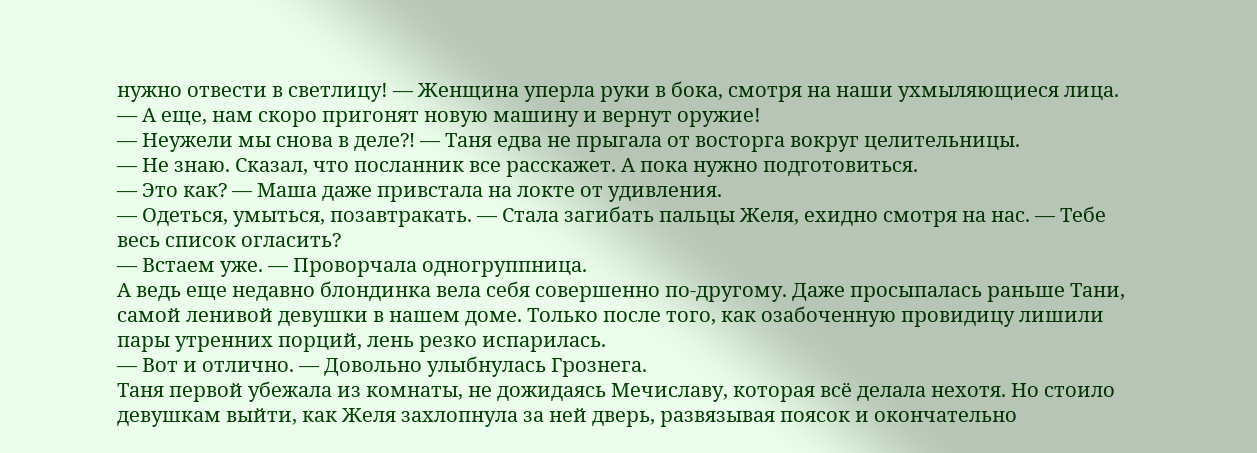нужно отвести в светлицу! — Женщина уперла руки в бока, смотря на наши ухмыляющиеся лица. — А еще, нам скоро пригонят новую машину и вернут оружие!
— Неужели мы снова в деле⁈ — Таня едва не прыгала от восторга вокруг целительницы.
— Не знаю. Сказал, что посланник все расскажет. А пока нужно подготовиться.
— Это как? — Маша даже привстала на локте от удивления.
— Одеться, умыться, позавтракать. — Стала загибать пальцы Желя, ехидно смотря на нас. — Тебе весь список огласить?
— Встаем уже. — Проворчала одногруппница.
А ведь еще недавно блондинка вела себя совершенно по-другому. Даже просыпалась раньше Тани, самой ленивой девушки в нашем доме. Только после того, как озабоченную провидицу лишили пары утренних порций, лень резко испарилась.
— Вот и отлично. — Довольно улыбнулась Грознега.
Таня первой убежала из комнаты, не дожидаясь Мечиславу, которая всё делала нехотя. Но стоило девушкам выйти, как Желя захлопнула за ней дверь, развязывая поясок и окончательно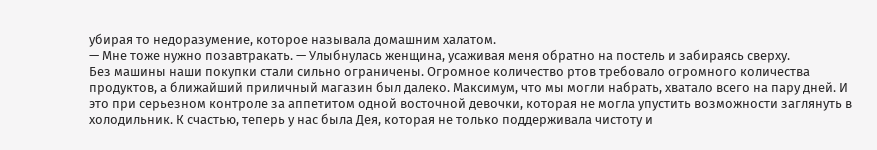убирая то недоразумение, которое называла домашним халатом.
— Мне тоже нужно позавтракать. — Улыбнулась женщина, усаживая меня обратно на постель и забираясь сверху.
Без машины наши покупки стали сильно ограничены. Огромное количество ртов требовало огромного количества продуктов, а ближайший приличный магазин был далеко. Максимум, что мы могли набрать, хватало всего на пару дней. И это при серьезном контроле за аппетитом одной восточной девочки, которая не могла упустить возможности заглянуть в холодильник. К счастью, теперь у нас была Дея, которая не только поддерживала чистоту и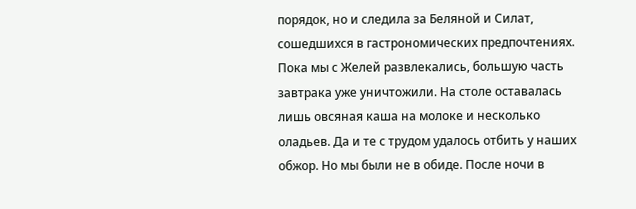порядок, но и следила за Беляной и Силат, сошедшихся в гастрономических предпочтениях.
Пока мы с Желей развлекались, большую часть завтрака уже уничтожили. На столе оставалась лишь овсяная каша на молоке и несколько оладьев. Да и те с трудом удалось отбить у наших обжор. Но мы были не в обиде. После ночи в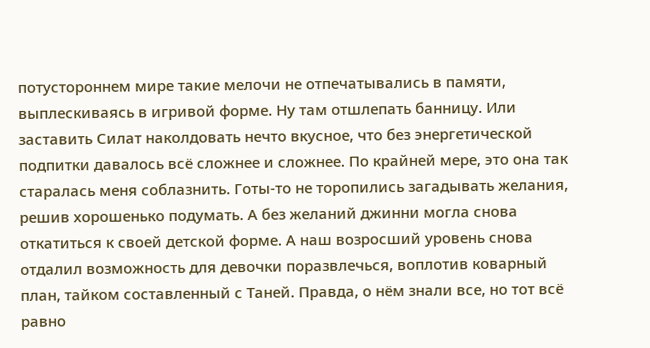потустороннем мире такие мелочи не отпечатывались в памяти, выплескиваясь в игривой форме. Ну там отшлепать банницу. Или заставить Силат наколдовать нечто вкусное, что без энергетической подпитки давалось всё сложнее и сложнее. По крайней мере, это она так старалась меня соблазнить. Готы-то не торопились загадывать желания, решив хорошенько подумать. А без желаний джинни могла снова откатиться к своей детской форме. А наш возросший уровень снова отдалил возможность для девочки поразвлечься, воплотив коварный план, тайком составленный с Таней. Правда, о нём знали все, но тот всё равно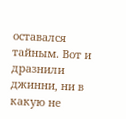оставался тайным. Вот и дразнили джинни, ни в какую не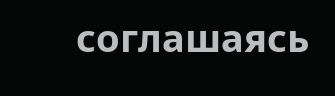соглашаясь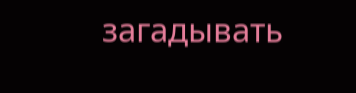загадывать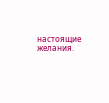настоящие желания.